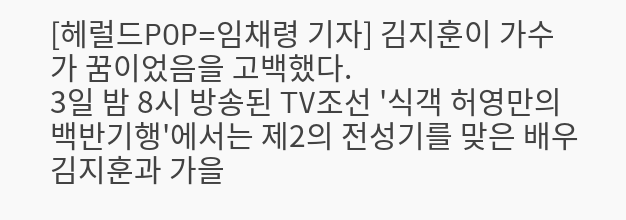[헤럴드POP=임채령 기자] 김지훈이 가수가 꿈이었음을 고백했다.
3일 밤 8시 방송된 TV조선 '식객 허영만의 백반기행'에서는 제2의 전성기를 맞은 배우 김지훈과 가을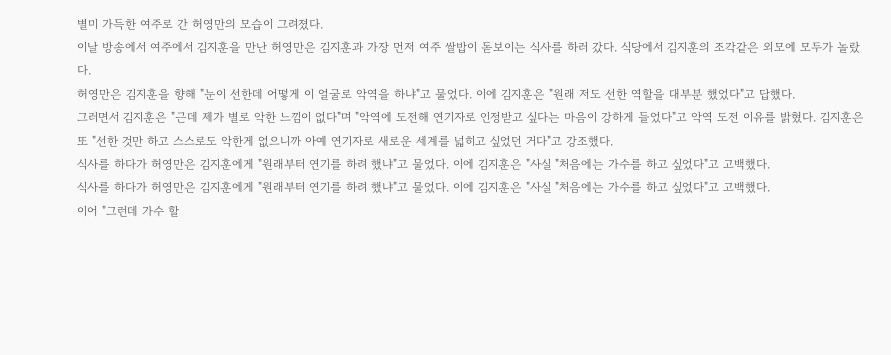별미 가득한 여주로 간 허영만의 모습이 그려졌다.
이날 방송에서 여주에서 김지훈을 만난 허영만은 김지훈과 가장 먼저 여주 쌀밥이 돋보이는 식사를 하러 갔다. 식당에서 김지훈의 조각같은 외모에 모두가 놀랐다.
허영만은 김지훈을 향해 "눈이 선한데 어떻게 이 얼굴로 악역을 하냐"고 물었다. 이에 김지훈은 "원래 저도 선한 역할을 대부분 했었다"고 답했다.
그러면서 김지훈은 "근데 제가 별로 악한 느낌이 없다"며 "악역에 도전해 연기자로 인정받고 싶다는 마음이 강하게 들었다"고 악역 도전 이유를 밝혔다. 김지훈은 또 "선한 것만 하고 스스로도 악한게 없으니까 아예 연기자로 새로운 세계를 넓히고 싶었던 거다"고 강조했다.
식사를 하다가 허영만은 김지훈에게 "원래부터 연기를 하려 했냐"고 물었다. 이에 김지훈은 "사실 "처음에는 가수를 하고 싶었다"고 고백했다.
식사를 하다가 허영만은 김지훈에게 "원래부터 연기를 하려 했냐"고 물었다. 이에 김지훈은 "사실 "처음에는 가수를 하고 싶었다"고 고백했다.
이어 "그런데 가수 할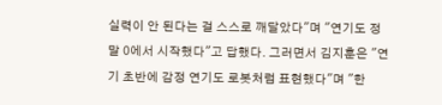실력이 안 된다는 걸 스스로 깨달았다"며 "연기도 정말 0에서 시작했다"고 답했다. 그러면서 김지훈은 "연기 초반에 감정 연기도 로봇처럼 표현했다"며 "한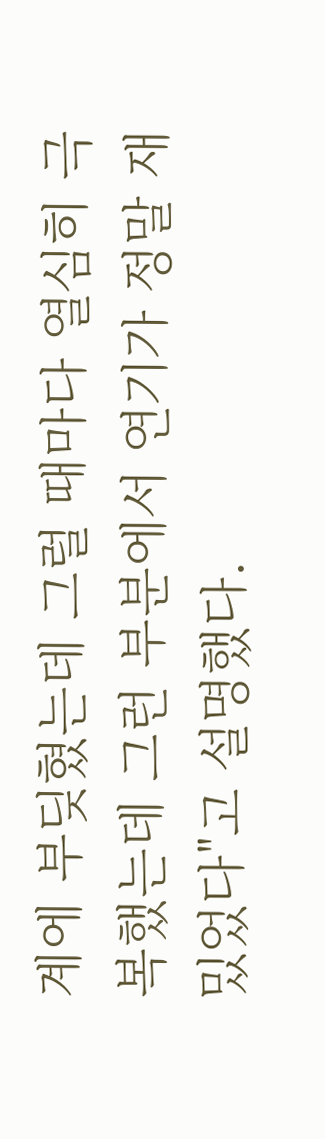계에 부딪혔는데 그럴 때마다 열심히 극복했는데 그런 부분에서 연기가 정말 재밌었다"고 설명했다.